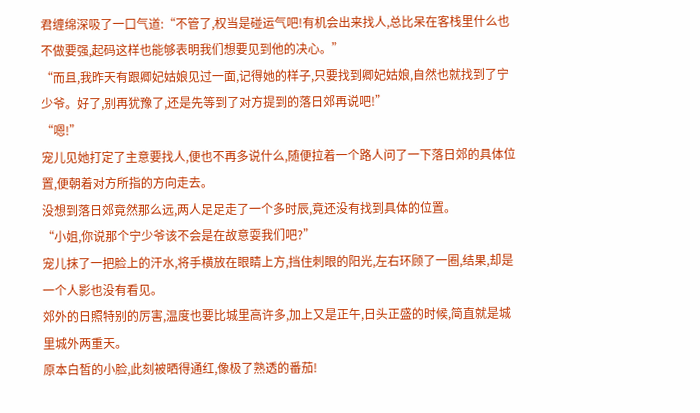君缠绵深吸了一口气道:“不管了,权当是碰运气吧!有机会出来找人,总比呆在客栈里什么也不做要强,起码这样也能够表明我们想要见到他的决心。”
“而且,我昨天有跟卿妃姑娘见过一面,记得她的样子,只要找到卿妃姑娘,自然也就找到了宁少爷。好了,别再犹豫了,还是先等到了对方提到的落日郊再说吧!”
“嗯!”
宠儿见她打定了主意要找人,便也不再多说什么,随便拉着一个路人问了一下落日郊的具体位置,便朝着对方所指的方向走去。
没想到落日郊竟然那么远,两人足足走了一个多时辰,竟还没有找到具体的位置。
“小姐,你说那个宁少爷该不会是在故意耍我们吧?”
宠儿抹了一把脸上的汗水,将手横放在眼睛上方,挡住刺眼的阳光,左右环顾了一圈,结果,却是一个人影也没有看见。
郊外的日照特别的厉害,温度也要比城里高许多,加上又是正午,日头正盛的时候,简直就是城里城外两重天。
原本白皙的小脸,此刻被晒得通红,像极了熟透的番茄!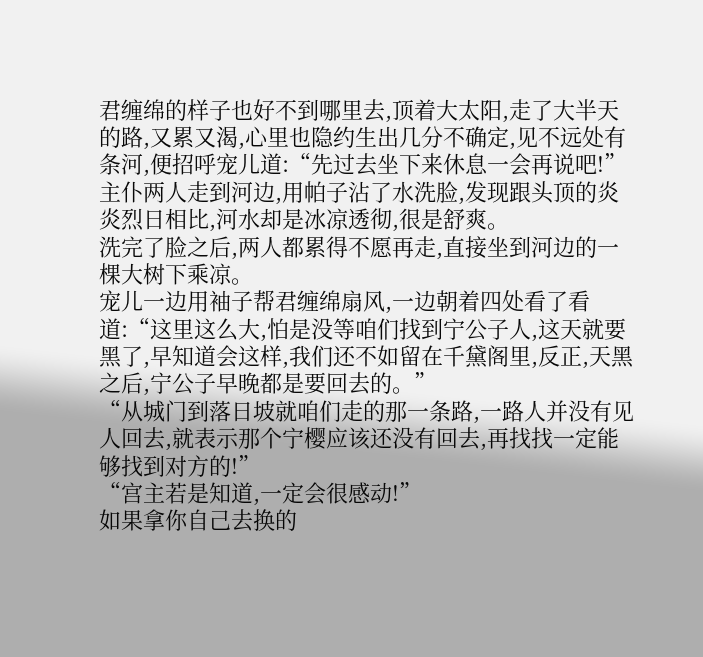君缠绵的样子也好不到哪里去,顶着大太阳,走了大半天的路,又累又渴,心里也隐约生出几分不确定,见不远处有条河,便招呼宠儿道:“先过去坐下来休息一会再说吧!”
主仆两人走到河边,用帕子沾了水洗脸,发现跟头顶的炎炎烈日相比,河水却是冰凉透彻,很是舒爽。
洗完了脸之后,两人都累得不愿再走,直接坐到河边的一棵大树下乘凉。
宠儿一边用袖子帮君缠绵扇风,一边朝着四处看了看道:“这里这么大,怕是没等咱们找到宁公子人,这天就要黑了,早知道会这样,我们还不如留在千黛阁里,反正,天黑之后,宁公子早晚都是要回去的。”
“从城门到落日坡就咱们走的那一条路,一路人并没有见人回去,就表示那个宁樱应该还没有回去,再找找一定能够找到对方的!”
“宫主若是知道,一定会很感动!”
如果拿你自己去换的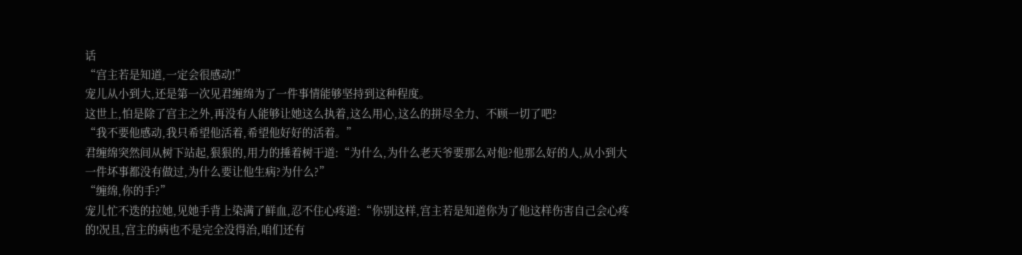话
“宫主若是知道,一定会很感动!”
宠儿从小到大,还是第一次见君缠绵为了一件事情能够坚持到这种程度。
这世上,怕是除了宫主之外,再没有人能够让她这么执着,这么用心,这么的拼尽全力、不顾一切了吧?
“我不要他感动,我只希望他活着,希望他好好的活着。”
君缠绵突然间从树下站起,狠狠的,用力的捶着树干道:“为什么,为什么老天爷要那么对他?他那么好的人,从小到大一件坏事都没有做过,为什么要让他生病?为什么?”
“缠绵,你的手?”
宠儿忙不迭的拉她,见她手背上染满了鲜血,忍不住心疼道:“你别这样,宫主若是知道你为了他这样伤害自己会心疼的!况且,宫主的病也不是完全没得治,咱们还有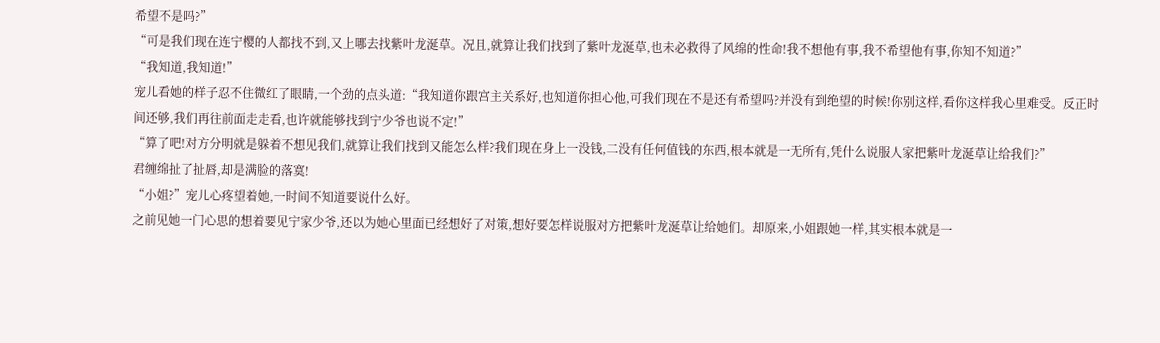希望不是吗?”
“可是我们现在连宁樱的人都找不到,又上哪去找紫叶龙涎草。况且,就算让我们找到了紫叶龙涎草,也未必救得了风绵的性命!我不想他有事,我不希望他有事,你知不知道?”
“我知道,我知道!”
宠儿看她的样子忍不住微红了眼睛,一个劲的点头道:“我知道你跟宫主关系好,也知道你担心他,可我们现在不是还有希望吗?并没有到绝望的时候!你别这样,看你这样我心里难受。反正时间还够,我们再往前面走走看,也许就能够找到宁少爷也说不定!”
“算了吧!对方分明就是躲着不想见我们,就算让我们找到又能怎么样?我们现在身上一没钱,二没有任何值钱的东西,根本就是一无所有,凭什么说服人家把紫叶龙涎草让给我们?”
君缠绵扯了扯唇,却是满脸的落寞!
“小姐?”宠儿心疼望着她,一时间不知道要说什么好。
之前见她一门心思的想着要见宁家少爷,还以为她心里面已经想好了对策,想好要怎样说服对方把紫叶龙涎草让给她们。却原来,小姐跟她一样,其实根本就是一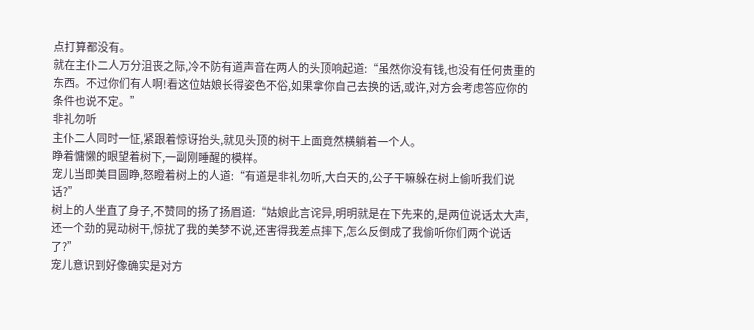点打算都没有。
就在主仆二人万分沮丧之际,冷不防有道声音在两人的头顶响起道:“虽然你没有钱,也没有任何贵重的东西。不过你们有人啊!看这位姑娘长得姿色不俗,如果拿你自己去换的话,或许,对方会考虑答应你的条件也说不定。”
非礼勿听
主仆二人同时一怔,紧跟着惊讶抬头,就见头顶的树干上面竟然横躺着一个人。
睁着慵懒的眼望着树下,一副刚睡醒的模样。
宠儿当即美目圆睁,怒瞪着树上的人道:“有道是非礼勿听,大白天的,公子干嘛躲在树上偷听我们说话?”
树上的人坐直了身子,不赞同的扬了扬眉道:“姑娘此言诧异,明明就是在下先来的,是两位说话太大声,还一个劲的晃动树干,惊扰了我的美梦不说,还害得我差点摔下,怎么反倒成了我偷听你们两个说话了?”
宠儿意识到好像确实是对方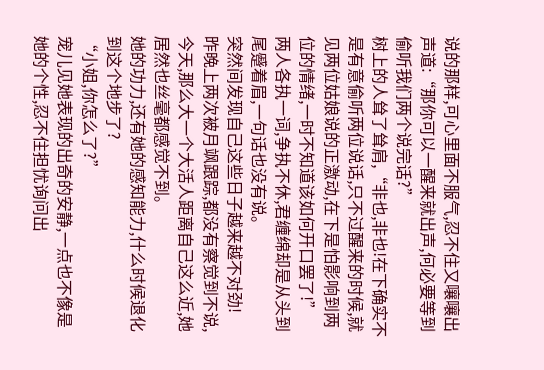说的那样,可心里面不服气,忍不住又嚷嚷出声道:“那你可以一醒来就出声,何必要等到偷听我们两个说完话?”
树上的人耸了耸肩,“非也,非也!在下确实不是有意偷听两位说话,只不过醒来的时候,就见两位姑娘说的正激动,在下是怕影响到两位的情绪,一时不知道该如何开口罢了!”
两人各执一词,争执不休,君缠绵却是从头到尾蹙着眉,一句话也没有说。
突然间发现自己这些日子越来越不对劲!
昨晚上两次被月飒跟踪,都没有察觉到不说,今天,那么大一个大活人距离自己这么近,她居然也丝毫都感觉不到。
她的功力,还有她的感知能力,什么时候退化到这个地步了?
“小姐,你怎么了?”
宠儿见她表现的出奇的安静,一点也不像是她的个性,忍不住担忧询问出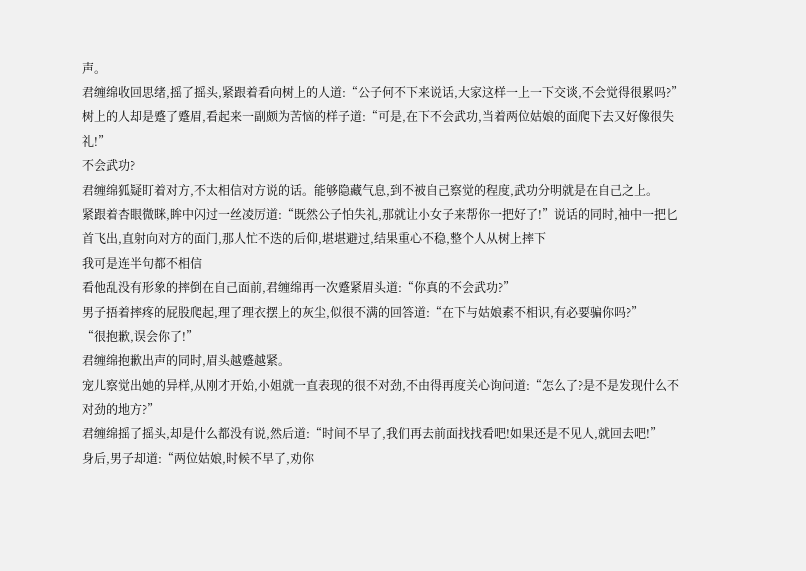声。
君缠绵收回思绪,摇了摇头,紧跟着看向树上的人道:“公子何不下来说话,大家这样一上一下交谈,不会觉得很累吗?”
树上的人却是蹙了蹙眉,看起来一副颇为苦恼的样子道:“可是,在下不会武功,当着两位姑娘的面爬下去又好像很失礼!”
不会武功?
君缠绵狐疑盯着对方,不太相信对方说的话。能够隐藏气息,到不被自己察觉的程度,武功分明就是在自己之上。
紧跟着杏眼微眯,眸中闪过一丝凌厉道:“既然公子怕失礼,那就让小女子来帮你一把好了!”说话的同时,袖中一把匕首飞出,直射向对方的面门,那人忙不迭的后仰,堪堪避过,结果重心不稳,整个人从树上摔下
我可是连半句都不相信
看他乱没有形象的摔倒在自己面前,君缠绵再一次蹙紧眉头道:“你真的不会武功?”
男子捂着摔疼的屁股爬起,理了理衣摆上的灰尘,似很不满的回答道:“在下与姑娘素不相识,有必要骗你吗?”
“很抱歉,误会你了!”
君缠绵抱歉出声的同时,眉头越蹙越紧。
宠儿察觉出她的异样,从刚才开始,小姐就一直表现的很不对劲,不由得再度关心询问道:“怎么了?是不是发现什么不对劲的地方?”
君缠绵摇了摇头,却是什么都没有说,然后道:“时间不早了,我们再去前面找找看吧!如果还是不见人,就回去吧!”
身后,男子却道:“两位姑娘,时候不早了,劝你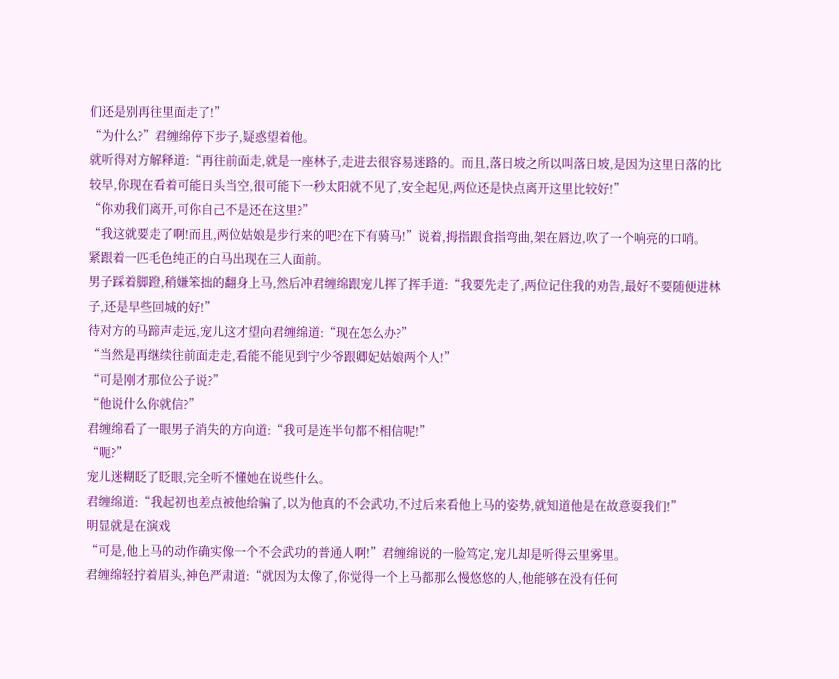们还是别再往里面走了!”
“为什么?”君缠绵停下步子,疑惑望着他。
就听得对方解释道:“再往前面走,就是一座林子,走进去很容易迷路的。而且,落日坡之所以叫落日坡,是因为这里日落的比较早,你现在看着可能日头当空,很可能下一秒太阳就不见了,安全起见,两位还是快点离开这里比较好!”
“你劝我们离开,可你自己不是还在这里?”
“我这就要走了啊!而且,两位姑娘是步行来的吧?在下有骑马!”说着,拇指跟食指弯曲,架在唇边,吹了一个响亮的口哨。
紧跟着一匹毛色纯正的白马出现在三人面前。
男子踩着脚蹬,稍嫌笨拙的翻身上马,然后冲君缠绵跟宠儿挥了挥手道:“我要先走了,两位记住我的劝告,最好不要随便进林子,还是早些回城的好!”
待对方的马蹄声走远,宠儿这才望向君缠绵道:“现在怎么办?”
“当然是再继续往前面走走,看能不能见到宁少爷跟卿妃姑娘两个人!”
“可是刚才那位公子说?”
“他说什么你就信?”
君缠绵看了一眼男子消失的方向道:“我可是连半句都不相信呢!”
“呃?”
宠儿迷糊眨了眨眼,完全听不懂她在说些什么。
君缠绵道:“我起初也差点被他给骗了,以为他真的不会武功,不过后来看他上马的姿势,就知道他是在故意耍我们!”
明显就是在演戏
“可是,他上马的动作确实像一个不会武功的普通人啊!”君缠绵说的一脸笃定,宠儿却是听得云里雾里。
君缠绵轻拧着眉头,神色严肃道:“就因为太像了,你觉得一个上马都那么慢悠悠的人,他能够在没有任何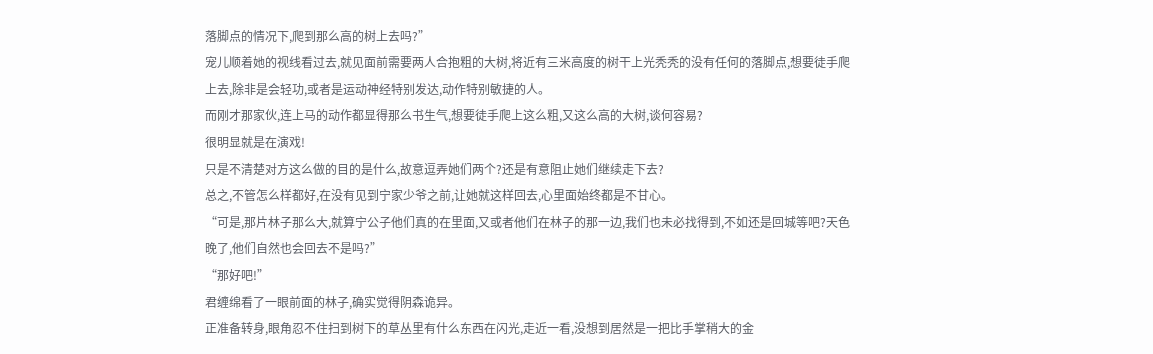落脚点的情况下,爬到那么高的树上去吗?”
宠儿顺着她的视线看过去,就见面前需要两人合抱粗的大树,将近有三米高度的树干上光秃秃的没有任何的落脚点,想要徒手爬上去,除非是会轻功,或者是运动神经特别发达,动作特别敏捷的人。
而刚才那家伙,连上马的动作都显得那么书生气,想要徒手爬上这么粗,又这么高的大树,谈何容易?
很明显就是在演戏!
只是不清楚对方这么做的目的是什么,故意逗弄她们两个?还是有意阻止她们继续走下去?
总之,不管怎么样都好,在没有见到宁家少爷之前,让她就这样回去,心里面始终都是不甘心。
“可是,那片林子那么大,就算宁公子他们真的在里面,又或者他们在林子的那一边,我们也未必找得到,不如还是回城等吧?天色晚了,他们自然也会回去不是吗?”
“那好吧!”
君缠绵看了一眼前面的林子,确实觉得阴森诡异。
正准备转身,眼角忍不住扫到树下的草丛里有什么东西在闪光,走近一看,没想到居然是一把比手掌稍大的金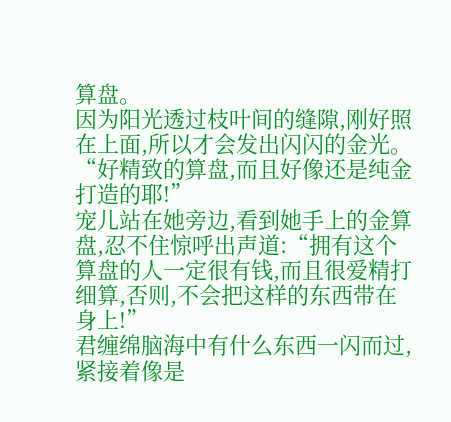算盘。
因为阳光透过枝叶间的缝隙,刚好照在上面,所以才会发出闪闪的金光。
“好精致的算盘,而且好像还是纯金打造的耶!”
宠儿站在她旁边,看到她手上的金算盘,忍不住惊呼出声道:“拥有这个算盘的人一定很有钱,而且很爱精打细算,否则,不会把这样的东西带在身上!”
君缠绵脑海中有什么东西一闪而过,紧接着像是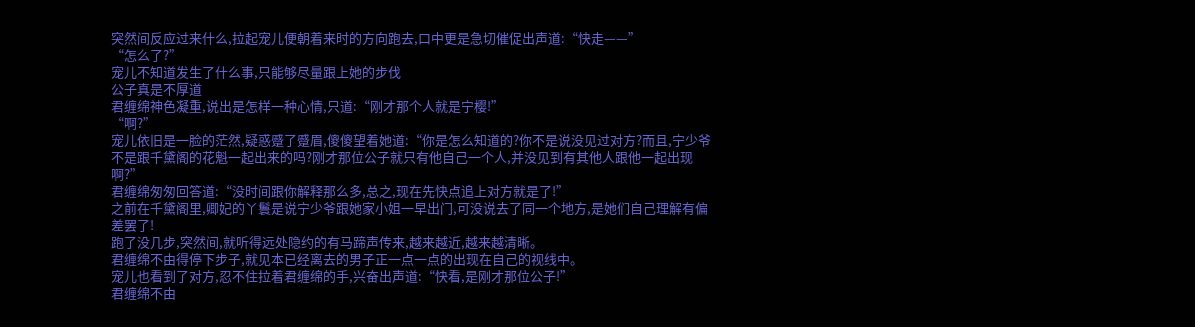突然间反应过来什么,拉起宠儿便朝着来时的方向跑去,口中更是急切催促出声道:“快走——”
“怎么了?”
宠儿不知道发生了什么事,只能够尽量跟上她的步伐
公子真是不厚道
君缠绵神色凝重,说出是怎样一种心情,只道:“刚才那个人就是宁樱!”
“啊?”
宠儿依旧是一脸的茫然,疑惑蹙了蹙眉,傻傻望着她道:“你是怎么知道的?你不是说没见过对方?而且,宁少爷不是跟千黛阁的花魁一起出来的吗?刚才那位公子就只有他自己一个人,并没见到有其他人跟他一起出现啊?”
君缠绵匆匆回答道:“没时间跟你解释那么多,总之,现在先快点追上对方就是了!”
之前在千黛阁里,卿妃的丫鬟是说宁少爷跟她家小姐一早出门,可没说去了同一个地方,是她们自己理解有偏差罢了!
跑了没几步,突然间,就听得远处隐约的有马蹄声传来,越来越近,越来越清晰。
君缠绵不由得停下步子,就见本已经离去的男子正一点一点的出现在自己的视线中。
宠儿也看到了对方,忍不住拉着君缠绵的手,兴奋出声道:“快看,是刚才那位公子!”
君缠绵不由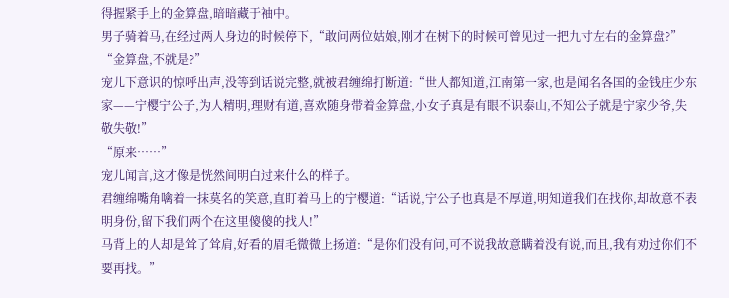得握紧手上的金算盘,暗暗藏于袖中。
男子骑着马,在经过两人身边的时候停下,“敢问两位姑娘,刚才在树下的时候可曾见过一把九寸左右的金算盘?”
“金算盘,不就是?”
宠儿下意识的惊呼出声,没等到话说完整,就被君缠绵打断道:“世人都知道,江南第一家,也是闻名各国的金钱庄少东家——宁樱宁公子,为人精明,理财有道,喜欢随身带着金算盘,小女子真是有眼不识泰山,不知公子就是宁家少爷,失敬失敬!”
“原来……”
宠儿闻言,这才像是恍然间明白过来什么的样子。
君缠绵嘴角噙着一抹莫名的笑意,直盯着马上的宁樱道:“话说,宁公子也真是不厚道,明知道我们在找你,却故意不表明身份,留下我们两个在这里傻傻的找人!”
马背上的人却是耸了耸肩,好看的眉毛微微上扬道:“是你们没有问,可不说我故意瞒着没有说,而且,我有劝过你们不要再找。”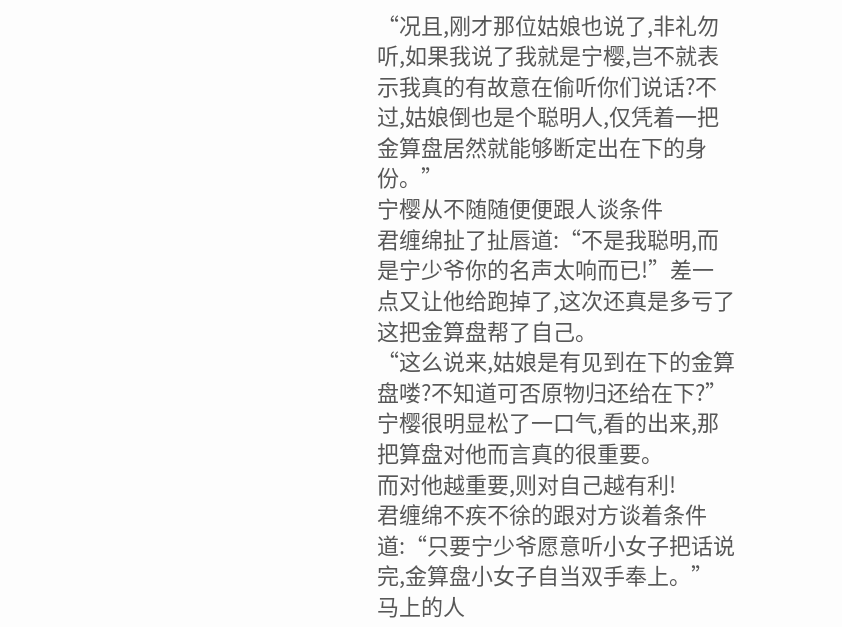“况且,刚才那位姑娘也说了,非礼勿听,如果我说了我就是宁樱,岂不就表示我真的有故意在偷听你们说话?不过,姑娘倒也是个聪明人,仅凭着一把金算盘居然就能够断定出在下的身份。”
宁樱从不随随便便跟人谈条件
君缠绵扯了扯唇道:“不是我聪明,而是宁少爷你的名声太响而已!”差一点又让他给跑掉了,这次还真是多亏了这把金算盘帮了自己。
“这么说来,姑娘是有见到在下的金算盘喽?不知道可否原物归还给在下?”宁樱很明显松了一口气,看的出来,那把算盘对他而言真的很重要。
而对他越重要,则对自己越有利!
君缠绵不疾不徐的跟对方谈着条件道:“只要宁少爷愿意听小女子把话说完,金算盘小女子自当双手奉上。”
马上的人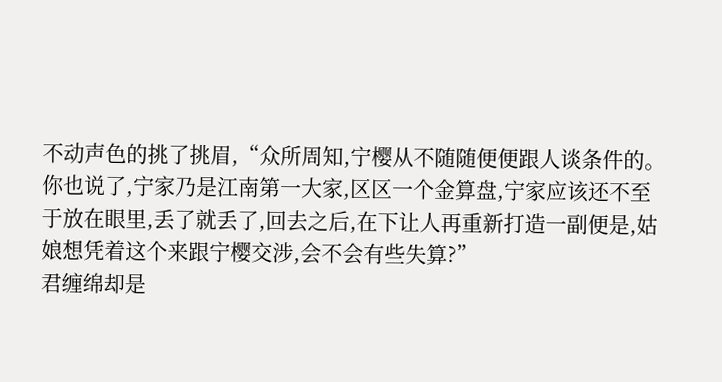不动声色的挑了挑眉,“众所周知,宁樱从不随随便便跟人谈条件的。你也说了,宁家乃是江南第一大家,区区一个金算盘,宁家应该还不至于放在眼里,丢了就丢了,回去之后,在下让人再重新打造一副便是,姑娘想凭着这个来跟宁樱交涉,会不会有些失算?”
君缠绵却是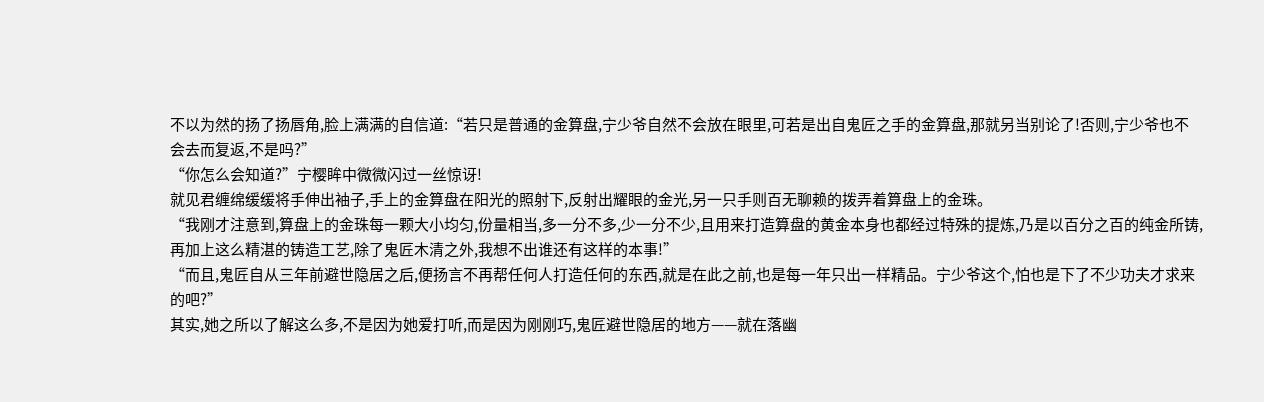不以为然的扬了扬唇角,脸上满满的自信道:“若只是普通的金算盘,宁少爷自然不会放在眼里,可若是出自鬼匠之手的金算盘,那就另当别论了!否则,宁少爷也不会去而复返,不是吗?”
“你怎么会知道?”宁樱眸中微微闪过一丝惊讶!
就见君缠绵缓缓将手伸出袖子,手上的金算盘在阳光的照射下,反射出耀眼的金光,另一只手则百无聊赖的拨弄着算盘上的金珠。
“我刚才注意到,算盘上的金珠每一颗大小均匀,份量相当,多一分不多,少一分不少,且用来打造算盘的黄金本身也都经过特殊的提炼,乃是以百分之百的纯金所铸,再加上这么精湛的铸造工艺,除了鬼匠木清之外,我想不出谁还有这样的本事!”
“而且,鬼匠自从三年前避世隐居之后,便扬言不再帮任何人打造任何的东西,就是在此之前,也是每一年只出一样精品。宁少爷这个,怕也是下了不少功夫才求来的吧?”
其实,她之所以了解这么多,不是因为她爱打听,而是因为刚刚巧,鬼匠避世隐居的地方——就在落幽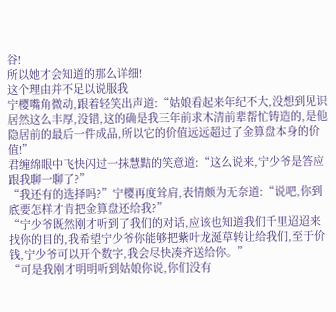谷!
所以她才会知道的那么详细!
这个理由并不足以说服我
宁樱嘴角微动,跟着轻笑出声道:“姑娘看起来年纪不大,没想到见识居然这么丰厚,没错,这的确是我三年前求木清前辈帮忙铸造的,是他隐居前的最后一件成品,所以它的价值远远超过了金算盘本身的价值!”
君缠绵眼中飞快闪过一抹慧黠的笑意道:“这么说来,宁少爷是答应跟我聊一聊了?”
“我还有的选择吗?”宁樱再度耸肩,表情颇为无奈道:“说吧,你到底要怎样才肯把金算盘还给我?”
“宁少爷既然刚才听到了我们的对话,应该也知道我们千里迢迢来找你的目的,我希望宁少爷你能够把紫叶龙涎草转让给我们,至于价钱,宁少爷可以开个数字,我会尽快凑齐送给你。”
“可是我刚才明明听到姑娘你说,你们没有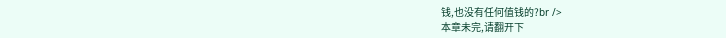钱,也没有任何值钱的?br />
本章未完,请翻开下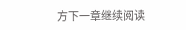方下一章继续阅读